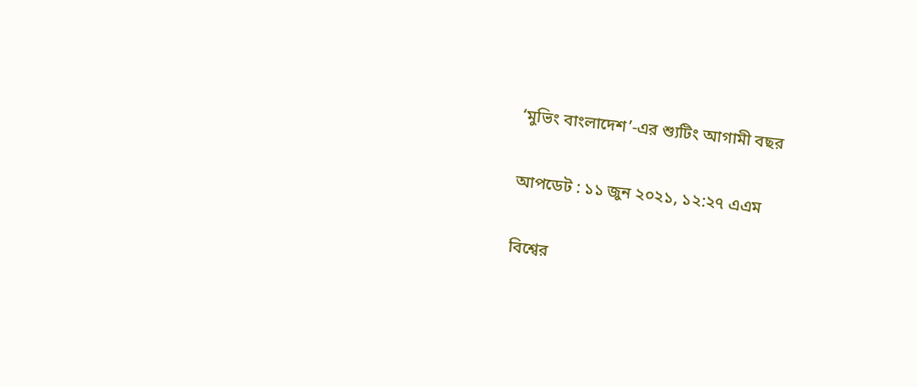‘মুভিং বাংলাদেশ’-এর শ্যুটিং আগামী বছর

আপডেট : ১১ জুন ২০২১, ১২:২৭ এএম

বিশ্বের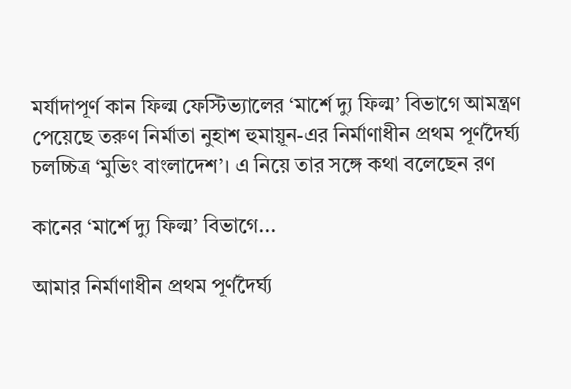মর্যাদাপূর্ণ কান ফিল্ম ফেস্টিভ্যালের ‘মার্শে দ্যু ফিল্ম’ বিভাগে আমন্ত্রণ পেয়েছে তরুণ নির্মাতা নুহাশ হুমায়ূন-এর নির্মাণাধীন প্রথম পূর্ণদৈর্ঘ্য চলচ্চিত্র ‘মুভিং বাংলাদেশ’। এ নিয়ে তার সঙ্গে কথা বলেছেন রণ

কানের ‘মার্শে দ্যু ফিল্ম’ বিভাগে...

আমার নির্মাণাধীন প্রথম পূর্ণদৈর্ঘ্য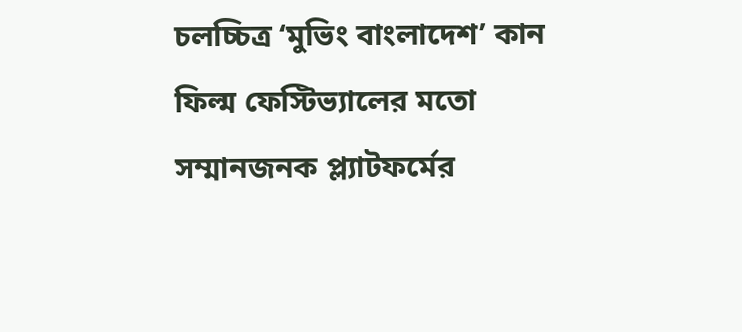চলচ্চিত্র ‘মুভিং বাংলাদেশ’ কান ফিল্ম ফেস্টিভ্যালের মতো সম্মানজনক প্ল্যাটফর্মের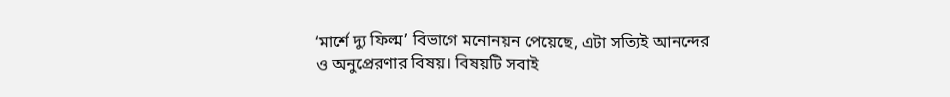‘মার্শে দ্যু ফিল্ম’ বিভাগে মনোনয়ন পেয়েছে, এটা সত্যিই আনন্দের ও অনুপ্রেরণার বিষয়। বিষয়টি সবাই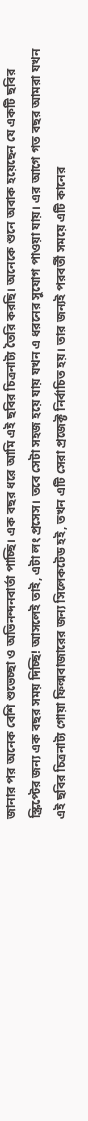জানার পর অনেক বেশি শুভেচ্ছা ও অভিনন্দনবার্তা পাচ্ছি। এক বছর ধরে আমি এই ছবির চিত্রনাট্য তৈরি করছি। অনেকে শুনে অবাক হয়েছেন যে একটি ছবির স্ক্রিপ্টের জন্য এক বছর সময় দিচ্ছি! আসলেই তাই, এটা লং প্রসেস। তবে সেটা সহজ হয়ে যায় যখন এ ধরনের সুযোগ পাওয়া যায়। এর আগে গত বছর আমরা যখন এই ছবির চিত্রনাট্য গোয়া ফিল্মবাজারের জন্য সিলেকটেড হই, তখন এটি সেরা প্রজেক্ট নির্বাচিত হয়। তার জন্যই পরবর্তী সময়ে এটি কানের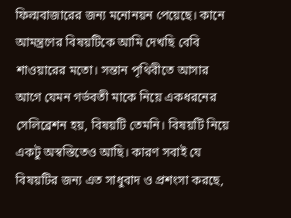ফিল্মবাজারের জন্য মনোনয়ন পেয়েছে। কানে আমন্ত্রণের বিষয়টিকে আমি দেখছি বেবি শাওয়ারের মতো। সন্তান পৃথিবীতে আসার আগে যেমন গর্ভবতী মাকে নিয়ে একধরনের সেলিব্রেশন হয়, বিষয়টি তেমনি। বিষয়টি নিয়ে একটু অস্বস্তিতেও আছি। কারণ সবাই যে বিষয়টির জন্য এত সাধুবাদ ও প্রশংসা করছে,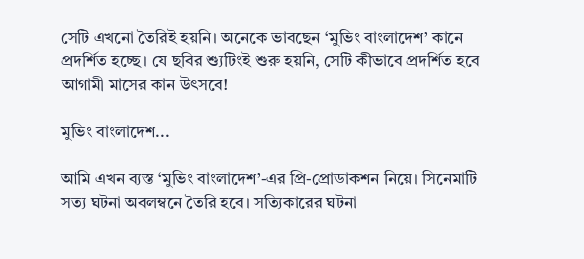সেটি এখনো তৈরিই হয়নি। অনেকে ভাবছেন ‘মুভিং বাংলাদেশ’ কানে প্রদর্শিত হচ্ছে। যে ছবির শ্যুটিংই শুরু হয়নি, সেটি কীভাবে প্রদর্শিত হবে আগামী মাসের কান উৎসবে!

মুভিং বাংলাদেশ...

আমি এখন ব্যস্ত ‘মুভিং বাংলাদেশ’-এর প্রি-প্রোডাকশন নিয়ে। সিনেমাটি সত্য ঘটনা অবলম্বনে তৈরি হবে। সত্যিকারের ঘটনা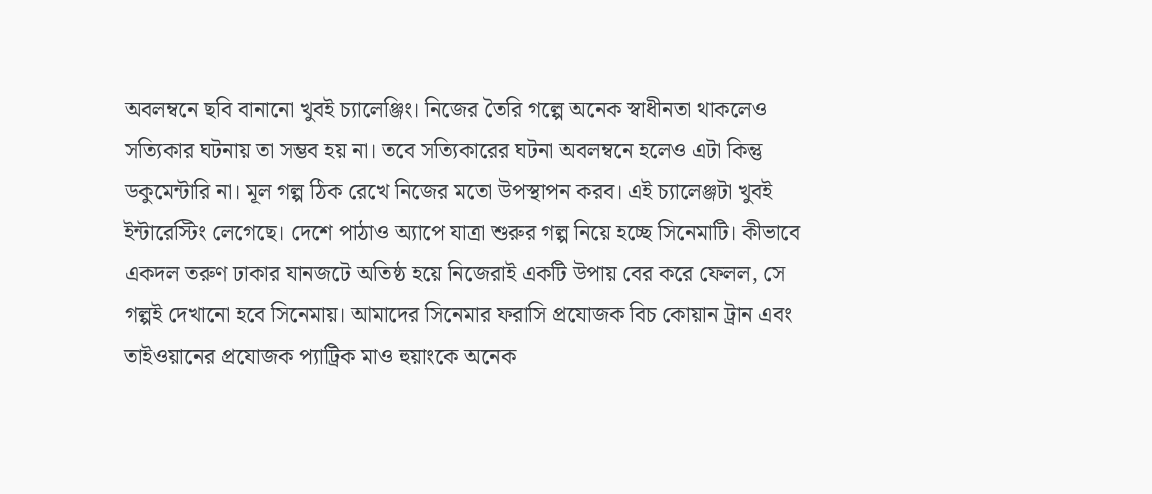অবলম্বনে ছবি বানানো খুবই চ্যালেঞ্জিং। নিজের তৈরি গল্পে অনেক স্বাধীনতা থাকলেও সত্যিকার ঘটনায় তা সম্ভব হয় না। তবে সত্যিকারের ঘটনা অবলম্বনে হলেও এটা কিন্তু ডকুমেন্টারি না। মূল গল্প ঠিক রেখে নিজের মতো উপস্থাপন করব। এই চ্যালেঞ্জটা খুবই ইন্টারেস্টিং লেগেছে। দেশে পাঠাও অ্যাপে যাত্রা শুরুর গল্প নিয়ে হচ্ছে সিনেমাটি। কীভাবে একদল তরুণ ঢাকার যানজটে অতিষ্ঠ হয়ে নিজেরাই একটি উপায় বের করে ফেলল, সে গল্পই দেখানো হবে সিনেমায়। আমাদের সিনেমার ফরাসি প্রযোজক বিচ কোয়ান ট্রান এবং তাইওয়ানের প্রযোজক প্যাট্রিক মাও হুয়াংকে অনেক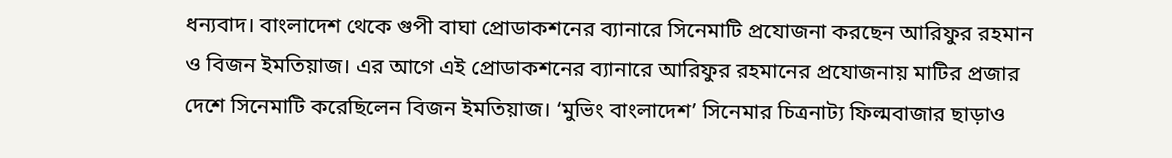ধন্যবাদ। বাংলাদেশ থেকে গুপী বাঘা প্রোডাকশনের ব্যানারে সিনেমাটি প্রযোজনা করছেন আরিফুর রহমান ও বিজন ইমতিয়াজ। এর আগে এই প্রোডাকশনের ব্যানারে আরিফুর রহমানের প্রযোজনায় মাটির প্রজার দেশে সিনেমাটি করেছিলেন বিজন ইমতিয়াজ। ‘মুভিং বাংলাদেশ’ সিনেমার চিত্রনাট্য ফিল্মবাজার ছাড়াও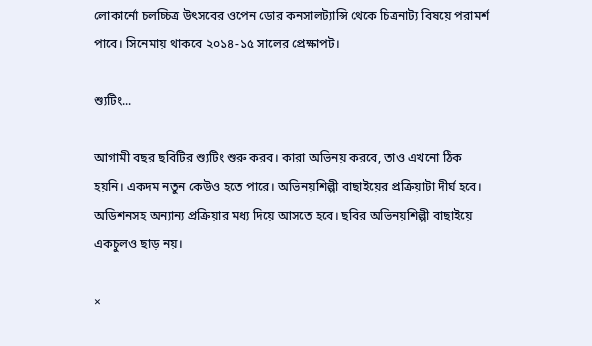লোকার্নো চলচ্চিত্র উৎসবের ওপেন ডোর কনসালট্যান্সি থেকে চিত্রনাট্য বিষয়ে পরামর্শ পাবে। সিনেমায় থাকবে ২০১৪-১৫ সালের প্রেক্ষাপট।

শ্যুটিং...

আগামী বছর ছবিটির শ্যুটিং শুরু করব। কারা অভিনয় করবে, তাও এখনো ঠিক হয়নি। একদম নতুন কেউও হতে পারে। অভিনয়শিল্পী বাছাইয়ের প্রক্রিয়াটা দীর্ঘ হবে। অডিশনসহ অন্যান্য প্রক্রিয়ার মধ্য দিয়ে আসতে হবে। ছবির অভিনয়শিল্পী বাছাইয়ে একচুলও ছাড় নয়।

×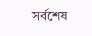সর্বশেষ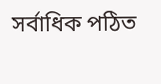সর্বাধিক পঠিত